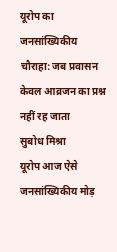यूरोप का जनसांख्यिकीय चौराहा: जब प्रवासन केवल आव्रजन का प्रश्न नहीं रह जाता
सुबोध मिश्रा
यूरोप आज ऐसे जनसांख्यिकीय मोड़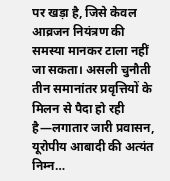पर खड़ा है, जिसे केवल आव्रजन नियंत्रण की समस्या मानकर टाला नहीं जा सकता। असली चुनौती तीन समानांतर प्रवृत्तियों के मिलन से पैदा हो रही है—लगातार जारी प्रवासन, यूरोपीय आबादी की अत्यंत निम्न…